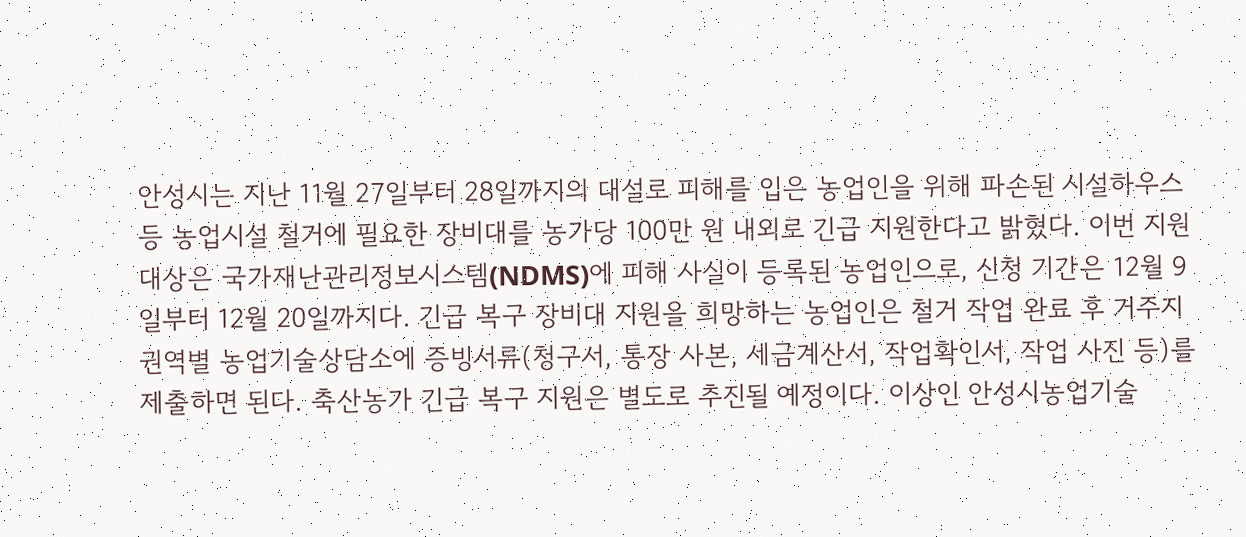안성시는 지난 11월 27일부터 28일까지의 대설로 피해를 입은 농업인을 위해 파손된 시설하우스 등 농업시설 철거에 필요한 장비대를 농가당 100만 원 내외로 긴급 지원한다고 밝혔다. 이번 지원 대상은 국가재난관리정보시스템(NDMS)에 피해 사실이 등록된 농업인으로, 신청 기간은 12월 9일부터 12월 20일까지다. 긴급 복구 장비대 지원을 희망하는 농업인은 철거 작업 완료 후 거주지 권역별 농업기술상담소에 증빙서류(청구서, 통장 사본, 세금계산서, 작업확인서, 작업 사진 등)를 제출하면 된다. 축산농가 긴급 복구 지원은 별도로 추진될 예정이다. 이상인 안성시농업기술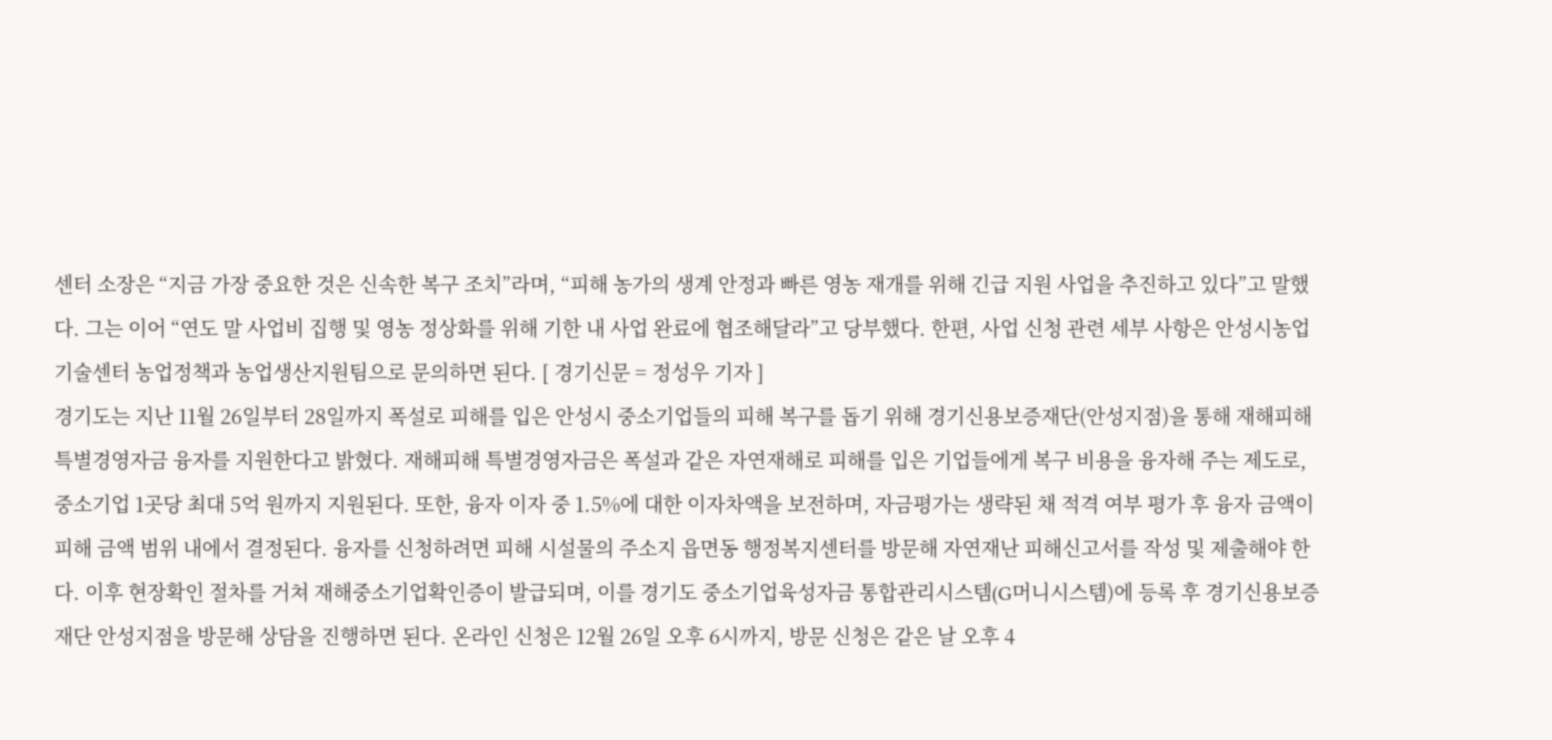센터 소장은 “지금 가장 중요한 것은 신속한 복구 조치”라며, “피해 농가의 생계 안정과 빠른 영농 재개를 위해 긴급 지원 사업을 추진하고 있다”고 말했다. 그는 이어 “연도 말 사업비 집행 및 영농 정상화를 위해 기한 내 사업 완료에 협조해달라”고 당부했다. 한편, 사업 신청 관련 세부 사항은 안성시농업기술센터 농업정책과 농업생산지원팀으로 문의하면 된다. [ 경기신문 = 정성우 기자 ]
경기도는 지난 11월 26일부터 28일까지 폭설로 피해를 입은 안성시 중소기업들의 피해 복구를 돕기 위해 경기신용보증재단(안성지점)을 통해 재해피해 특별경영자금 융자를 지원한다고 밝혔다. 재해피해 특별경영자금은 폭설과 같은 자연재해로 피해를 입은 기업들에게 복구 비용을 융자해 주는 제도로, 중소기업 1곳당 최대 5억 원까지 지원된다. 또한, 융자 이자 중 1.5%에 대한 이자차액을 보전하며, 자금평가는 생략된 채 적격 여부 평가 후 융자 금액이 피해 금액 범위 내에서 결정된다. 융자를 신청하려면 피해 시설물의 주소지 읍면동 행정복지센터를 방문해 자연재난 피해신고서를 작성 및 제출해야 한다. 이후 현장확인 절차를 거쳐 재해중소기업확인증이 발급되며, 이를 경기도 중소기업육성자금 통합관리시스템(G머니시스템)에 등록 후 경기신용보증재단 안성지점을 방문해 상담을 진행하면 된다. 온라인 신청은 12월 26일 오후 6시까지, 방문 신청은 같은 날 오후 4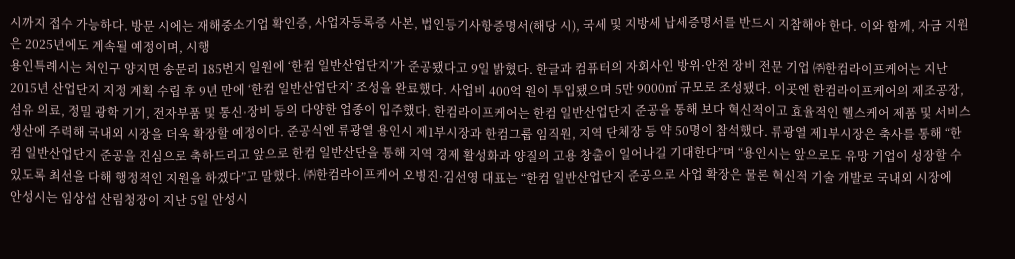시까지 접수 가능하다. 방문 시에는 재해중소기업 확인증, 사업자등록증 사본, 법인등기사항증명서(해당 시), 국세 및 지방세 납세증명서를 반드시 지참해야 한다. 이와 함께, 자금 지원은 2025년에도 계속될 예정이며, 시행
용인특례시는 처인구 양지면 송문리 185번지 일원에 ‘한컴 일반산업단지’가 준공됐다고 9일 밝혔다. 한글과 컴퓨터의 자회사인 방위·안전 장비 전문 기업 ㈜한컴라이프케어는 지난 2015년 산업단지 지정 계획 수립 후 9년 만에 ‘한컴 일반산업단지’ 조성을 완료했다. 사업비 400억 원이 투입됐으며 5만 9000㎡ 규모로 조성됐다. 이곳엔 한컴라이프케어의 제조공장, 섬유 의료, 정밀 광학 기기, 전자부품 및 통신·장비 등의 다양한 업종이 입주했다. 한컴라이프케어는 한컴 일반산업단지 준공을 통해 보다 혁신적이고 효율적인 헬스케어 제품 및 서비스 생산에 주력해 국내외 시장을 더욱 확장할 예정이다. 준공식엔 류광열 용인시 제1부시장과 한컴그룹 임직원, 지역 단체장 등 약 50명이 참석했다. 류광열 제1부시장은 축사를 통해 “한컴 일반산업단지 준공을 진심으로 축하드리고 앞으로 한컴 일반산단을 통해 지역 경제 활성화과 양질의 고용 창출이 일어나길 기대한다”며 “용인시는 앞으로도 유망 기업이 성장할 수 있도록 최선을 다해 행정적인 지원을 하겠다”고 말했다. ㈜한컴라이프케어 오병진·김선영 대표는 “한컴 일반산업단지 준공으로 사업 확장은 물론 혁신적 기술 개발로 국내외 시장에
안성시는 임상섭 산림청장이 지난 5일 안성시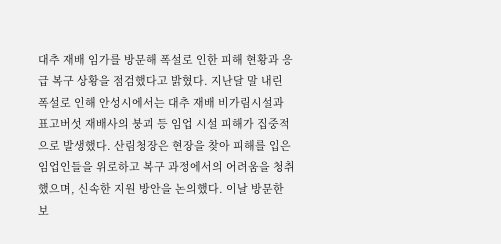대추 재배 임가를 방문해 폭설로 인한 피해 현황과 응급 복구 상황을 점검했다고 밝혔다. 지난달 말 내린 폭설로 인해 안성시에서는 대추 재배 비가림시설과 표고버섯 재배사의 붕괴 등 임업 시설 피해가 집중적으로 발생했다. 산림청장은 현장을 찾아 피해를 입은 임업인들을 위로하고 복구 과정에서의 어려움을 청취했으며, 신속한 지원 방안을 논의했다. 이날 방문한 보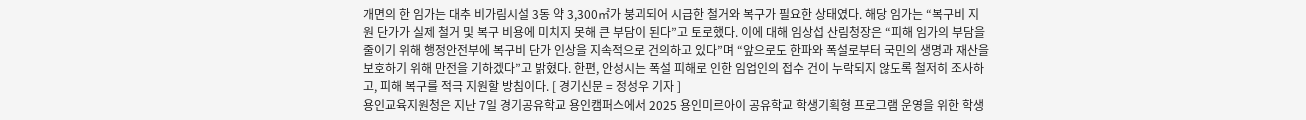개면의 한 임가는 대추 비가림시설 3동 약 3,300㎡가 붕괴되어 시급한 철거와 복구가 필요한 상태였다. 해당 임가는 “복구비 지원 단가가 실제 철거 및 복구 비용에 미치지 못해 큰 부담이 된다”고 토로했다. 이에 대해 임상섭 산림청장은 “피해 임가의 부담을 줄이기 위해 행정안전부에 복구비 단가 인상을 지속적으로 건의하고 있다”며 “앞으로도 한파와 폭설로부터 국민의 생명과 재산을 보호하기 위해 만전을 기하겠다”고 밝혔다. 한편, 안성시는 폭설 피해로 인한 임업인의 접수 건이 누락되지 않도록 철저히 조사하고, 피해 복구를 적극 지원할 방침이다. [ 경기신문 = 정성우 기자 ]
용인교육지원청은 지난 7일 경기공유학교 용인캠퍼스에서 2025 용인미르아이 공유학교 학생기획형 프로그램 운영을 위한 학생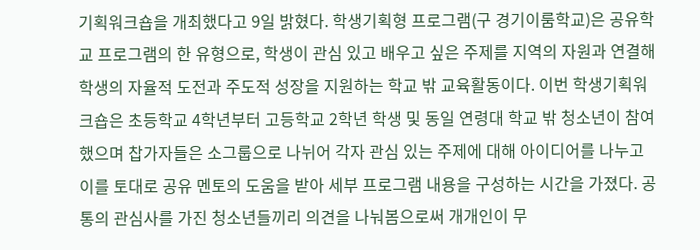기획워크숍을 개최했다고 9일 밝혔다. 학생기획형 프로그램(구 경기이룸학교)은 공유학교 프로그램의 한 유형으로, 학생이 관심 있고 배우고 싶은 주제를 지역의 자원과 연결해 학생의 자율적 도전과 주도적 성장을 지원하는 학교 밖 교육활동이다. 이번 학생기획워크숍은 초등학교 4학년부터 고등학교 2학년 학생 및 동일 연령대 학교 밖 청소년이 참여했으며 찹가자들은 소그룹으로 나뉘어 각자 관심 있는 주제에 대해 아이디어를 나누고 이를 토대로 공유 멘토의 도움을 받아 세부 프로그램 내용을 구성하는 시간을 가졌다. 공통의 관심사를 가진 청소년들끼리 의견을 나눠봄으로써 개개인이 무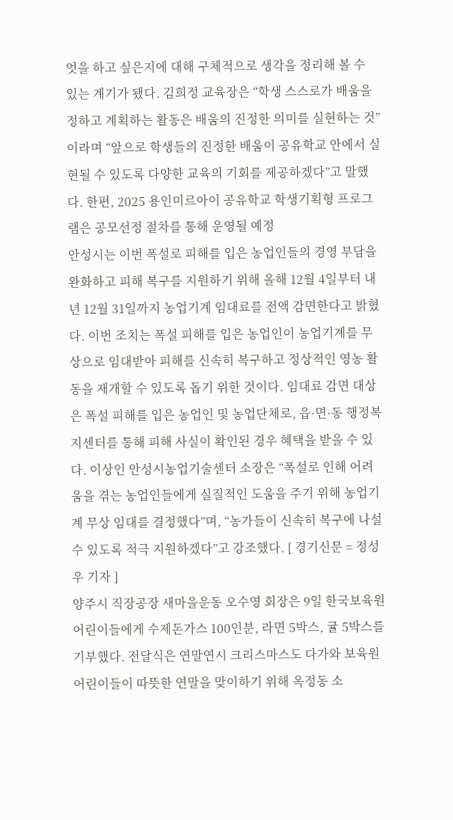엇을 하고 싶은지에 대해 구체적으로 생각을 정리해 볼 수 있는 계기가 됐다. 김희정 교육장은 “학생 스스로가 배움을 정하고 계획하는 활동은 배움의 진정한 의미를 실현하는 것”이라며 “앞으로 학생들의 진정한 배움이 공유학교 안에서 실현될 수 있도록 다양한 교육의 기회를 제공하겠다”고 말했다. 한편, 2025 용인미르아이 공유학교 학생기획형 프로그램은 공모선정 절차를 통해 운영될 예정
안성시는 이번 폭설로 피해를 입은 농업인들의 경영 부담을 완화하고 피해 복구를 지원하기 위해 올해 12월 4일부터 내년 12월 31일까지 농업기계 임대료를 전액 감면한다고 밝혔다. 이번 조치는 폭설 피해를 입은 농업인이 농업기계를 무상으로 임대받아 피해를 신속히 복구하고 정상적인 영농 활동을 재개할 수 있도록 돕기 위한 것이다. 임대료 감면 대상은 폭설 피해를 입은 농업인 및 농업단체로, 읍·면·동 행정복지센터를 통해 피해 사실이 확인된 경우 혜택을 받을 수 있다. 이상인 안성시농업기술센터 소장은 “폭설로 인해 어려움을 겪는 농업인들에게 실질적인 도움을 주기 위해 농업기계 무상 임대를 결정했다”며, “농가들이 신속히 복구에 나설 수 있도록 적극 지원하겠다”고 강조했다. [ 경기신문 = 정성우 기자 ]
양주시 직장공장 새마을운동 오수영 회장은 9일 한국보육원 어린이들에게 수제돈가스 100인분, 라면 5박스, 귤 5박스를 기부했다. 전달식은 연말연시 크리스마스도 다가와 보육원 어린이들이 따뜻한 연말을 맞이하기 위해 옥정동 소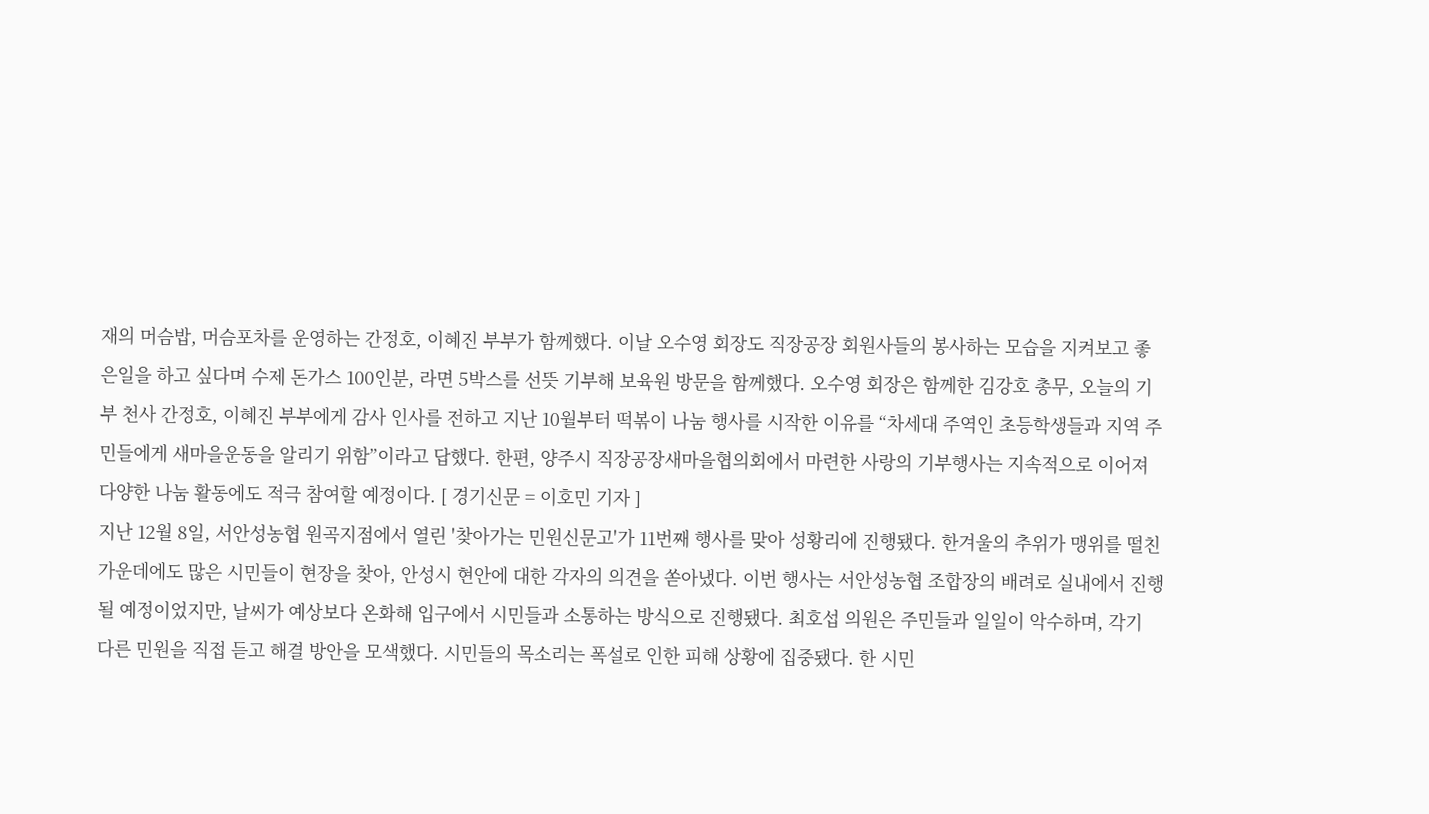재의 머슴밥, 머슴포차를 운영하는 간정호, 이혜진 부부가 함께했다. 이날 오수영 회장도 직장공장 회원사들의 봉사하는 모습을 지켜보고 좋은일을 하고 싶다며 수제 돈가스 100인분, 라면 5박스를 선뜻 기부해 보육원 방문을 함께했다. 오수영 회장은 함께한 김강호 총무, 오늘의 기부 천사 간정호, 이혜진 부부에게 감사 인사를 전하고 지난 10월부터 떡볶이 나눔 행사를 시작한 이유를 “차세대 주역인 초등학생들과 지역 주민들에게 새마을운동을 알리기 위함”이라고 답했다. 한편, 양주시 직장공장새마을협의회에서 마련한 사랑의 기부행사는 지속적으로 이어져 다양한 나눔 활동에도 적극 참여할 예정이다. [ 경기신문 = 이호민 기자 ]
지난 12월 8일, 서안성농협 원곡지점에서 열린 '찾아가는 민원신문고'가 11번째 행사를 맞아 성황리에 진행됐다. 한겨울의 추위가 맹위를 떨친 가운데에도 많은 시민들이 현장을 찾아, 안성시 현안에 대한 각자의 의견을 쏟아냈다. 이번 행사는 서안성농협 조합장의 배려로 실내에서 진행될 예정이었지만, 날씨가 예상보다 온화해 입구에서 시민들과 소통하는 방식으로 진행됐다. 최호섭 의원은 주민들과 일일이 악수하며, 각기 다른 민원을 직접 듣고 해결 방안을 모색했다. 시민들의 목소리는 폭설로 인한 피해 상황에 집중됐다. 한 시민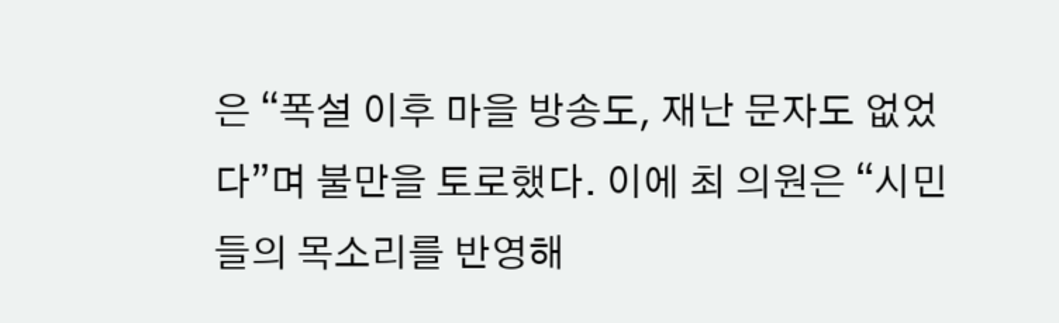은 “폭설 이후 마을 방송도, 재난 문자도 없었다”며 불만을 토로했다. 이에 최 의원은 “시민들의 목소리를 반영해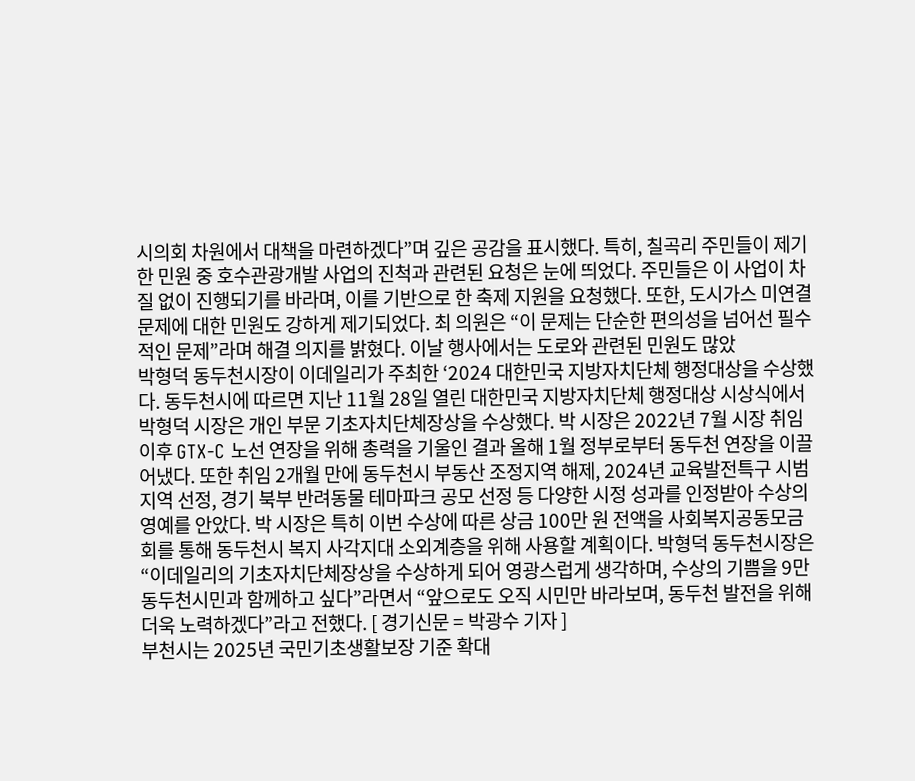시의회 차원에서 대책을 마련하겠다”며 깊은 공감을 표시했다. 특히, 칠곡리 주민들이 제기한 민원 중 호수관광개발 사업의 진척과 관련된 요청은 눈에 띄었다. 주민들은 이 사업이 차질 없이 진행되기를 바라며, 이를 기반으로 한 축제 지원을 요청했다. 또한, 도시가스 미연결 문제에 대한 민원도 강하게 제기되었다. 최 의원은 “이 문제는 단순한 편의성을 넘어선 필수적인 문제”라며 해결 의지를 밝혔다. 이날 행사에서는 도로와 관련된 민원도 많았
박형덕 동두천시장이 이데일리가 주최한 ‘2024 대한민국 지방자치단체 행정대상을 수상했다. 동두천시에 따르면 지난 11월 28일 열린 대한민국 지방자치단체 행정대상 시상식에서 박형덕 시장은 개인 부문 기초자치단체장상을 수상했다. 박 시장은 2022년 7월 시장 취임 이후 GTX-C 노선 연장을 위해 총력을 기울인 결과 올해 1월 정부로부터 동두천 연장을 이끌어냈다. 또한 취임 2개월 만에 동두천시 부동산 조정지역 해제, 2024년 교육발전특구 시범지역 선정, 경기 북부 반려동물 테마파크 공모 선정 등 다양한 시정 성과를 인정받아 수상의 영예를 안았다. 박 시장은 특히 이번 수상에 따른 상금 100만 원 전액을 사회복지공동모금회를 통해 동두천시 복지 사각지대 소외계층을 위해 사용할 계획이다. 박형덕 동두천시장은 “이데일리의 기초자치단체장상을 수상하게 되어 영광스럽게 생각하며, 수상의 기쁨을 9만 동두천시민과 함께하고 싶다”라면서 “앞으로도 오직 시민만 바라보며, 동두천 발전을 위해 더욱 노력하겠다”라고 전했다. [ 경기신문 = 박광수 기자 ]
부천시는 2025년 국민기초생활보장 기준 확대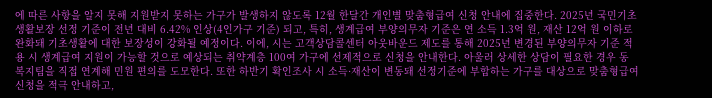에 따른 사항을 알지 못해 지원받지 못하는 가구가 발생하지 않도록 12월 한달간 개인별 맞춤형급여 신청 안내에 집중한다. 2025년 국민기초생활보장 선정 기준이 전년 대비 6.42% 인상(4인가구 기준) 되고, 특히, 생계급여 부양의무자 기준은 연 소득 1.3억 원, 재산 12억 원 이하로 완화돼 기초생활에 대한 보장성이 강화될 예정이다. 이에, 시는 고객상담콜센터 아웃바운드 제도를 통해 2025년 변경된 부양의무자 기준 적용 시 생계급여 지원이 가능할 것으로 예상되는 취약계층 100여 가구에 선제적으로 신청을 안내한다. 아울러 상세한 상담이 필요한 경우 동 복지팀을 직접 연계해 민원 편의를 도모한다. 또한 하반기 확인조사 시 소득·재산이 변동돼 선정기준에 부합하는 가구를 대상으로 맞춤형급여 신청을 적극 안내하고,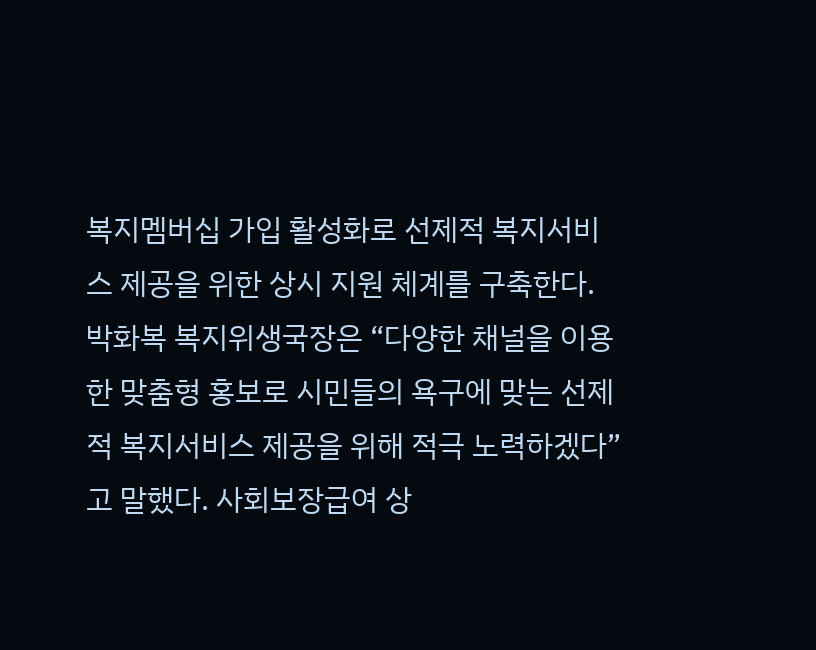복지멤버십 가입 활성화로 선제적 복지서비스 제공을 위한 상시 지원 체계를 구축한다. 박화복 복지위생국장은 “다양한 채널을 이용한 맞춤형 홍보로 시민들의 욕구에 맞는 선제적 복지서비스 제공을 위해 적극 노력하겠다”고 말했다. 사회보장급여 상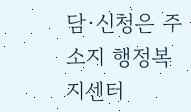담·신청은 주소지 행정복지센터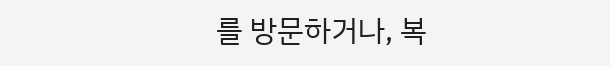를 방문하거나, 복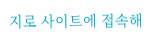지로 사이트에 접속해